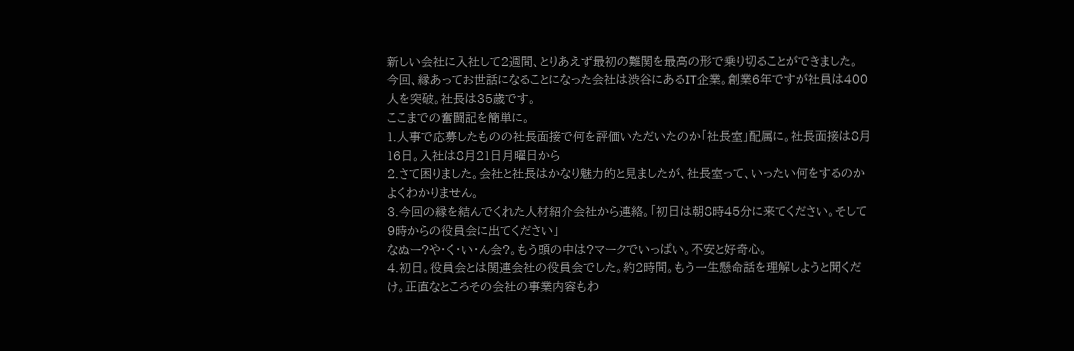新しい会社に入社して2週間、とりあえず最初の難関を最高の形で乗り切ることができました。
今回、縁あってお世話になることになった会社は渋谷にあるIT企業。創業6年ですが社員は400人を突破。社長は35歳です。
ここまでの奮闘記を簡単に。
1.人事で応募したものの社長面接で何を評価いただいたのか「社長室」配属に。社長面接は8月16日。入社は8月21日月曜日から
2.さて困りました。会社と社長はかなり魅力的と見ましたが、社長室って、いったい何をするのかよくわかりません。
3.今回の縁を結んでくれた人材紹介会社から連絡。「初日は朝8時45分に来てください。そして9時からの役員会に出てください」
なぬー?や・く・い・ん会?。もう頭の中は?マークでいっぱい。不安と好奇心。
4.初日。役員会とは関連会社の役員会でした。約2時間。もう一生懸命話を理解しようと聞くだけ。正直なところその会社の事業内容もわ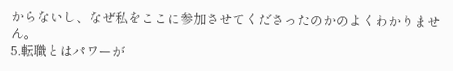からないし、なぜ私をここに参加させてくださったのかのよくわかりません。
5.転職とはパワーが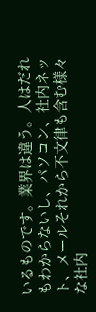いるものです。業界は違う。人はだれもわからないし、パソコン、社内ネット、メールそれから不文律も含む様々な社内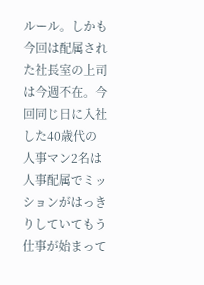ルール。しかも今回は配属された社長室の上司は今週不在。今回同じ日に入社した40歳代の人事マン2名は人事配属でミッションがはっきりしていてもう仕事が始まって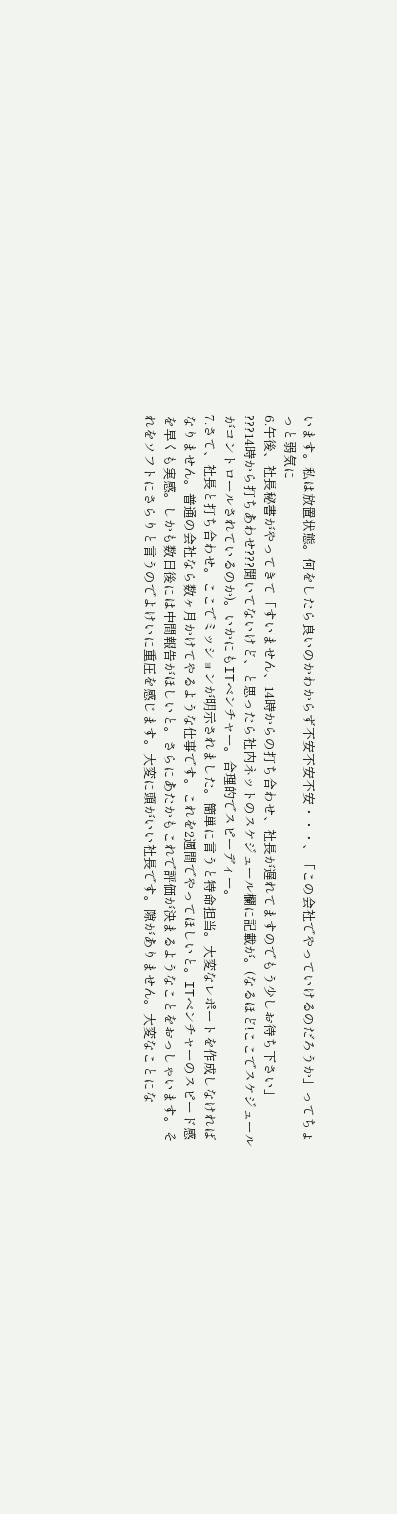います。私は放置状態。何をしたら良いのかわからず不安不安不安・・・、「この会社でやっていけるのだろうか」ってちょっと弱気に
6.午後、社長秘書がやってきて「すいません、14時からの打ち合わせ、社長が遅れてますのでもう少しお待ち下さい」
???14時から打ちあわせ???聞いてないけど、と思ったら社内ネットのスケジュール欄に記載が。(なるほど!ここでスケジュールがコントロールされているのか)。いかにもITベンチャー。合理的でスピーディー。
7.さて、社長と打ち合わせ。ここでミッションが明示されました。簡単に言うと特命担当。大変なレポートを作成しなければなりません。普通の会社なら数ヶ月かけてやるような仕事です。これを2週間でやってほしいと。ITベンチャーのスピード感を早くも実感。しかも数日後には中間報告がほしいと。さらにあたかもこれで評価が決まるようなことをおっしゃいます。それをソフトにさらりと言うのでよけいに重圧を感じます。大変に頭がいい社長です。隙がありません。大変なことにな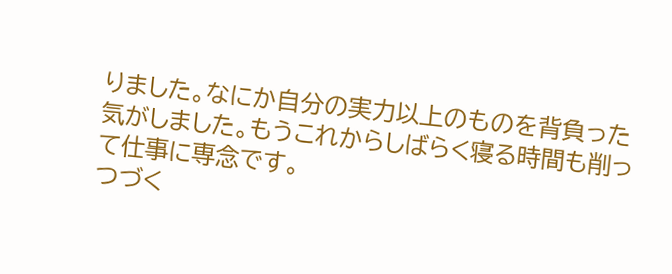りました。なにか自分の実力以上のものを背負った気がしました。もうこれからしばらく寝る時間も削って仕事に専念です。
つづく